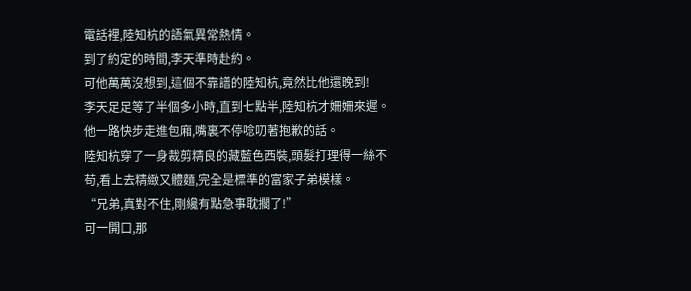電話裡,陸知杭的語氣異常熱情。
到了約定的時間,李天準時赴約。
可他萬萬沒想到,這個不靠譜的陸知杭,竟然比他還晚到!
李天足足等了半個多小時,直到七點半,陸知杭才姍姍來遲。
他一路快步走進包廂,嘴裏不停唸叨著抱歉的話。
陸知杭穿了一身裁剪精良的藏藍色西裝,頭髮打理得一絲不苟,看上去精緻又體麵,完全是標準的富家子弟模樣。
“兄弟,真對不住,剛纔有點急事耽擱了!”
可一開口,那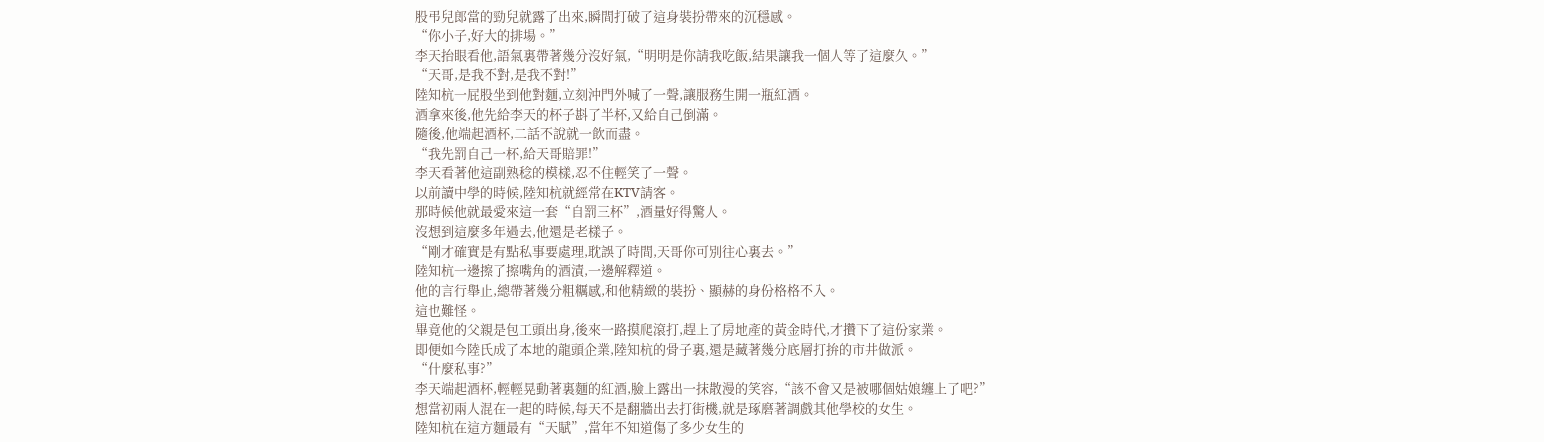股弔兒郎當的勁兒就露了出來,瞬間打破了這身裝扮帶來的沉穩感。
“你小子,好大的排場。”
李天抬眼看他,語氣裏帶著幾分沒好氣,“明明是你請我吃飯,結果讓我一個人等了這麼久。”
“天哥,是我不對,是我不對!”
陸知杭一屁股坐到他對麵,立刻沖門外喊了一聲,讓服務生開一瓶紅酒。
酒拿來後,他先給李天的杯子斟了半杯,又給自己倒滿。
隨後,他端起酒杯,二話不說就一飲而盡。
“我先罰自己一杯,給天哥賠罪!”
李天看著他這副熟稔的模樣,忍不住輕笑了一聲。
以前讀中學的時候,陸知杭就經常在KTV請客。
那時候他就最愛來這一套“自罰三杯”,酒量好得驚人。
沒想到這麼多年過去,他還是老樣子。
“剛才確實是有點私事要處理,耽誤了時間,天哥你可別往心裏去。”
陸知杭一邊擦了擦嘴角的酒漬,一邊解釋道。
他的言行舉止,總帶著幾分粗糲感,和他精緻的裝扮、顯赫的身份格格不入。
這也難怪。
畢竟他的父親是包工頭出身,後來一路摸爬滾打,趕上了房地產的黃金時代,才攢下了這份家業。
即便如今陸氏成了本地的龍頭企業,陸知杭的骨子裏,還是藏著幾分底層打拚的市井做派。
“什麼私事?”
李天端起酒杯,輕輕晃動著裏麵的紅酒,臉上露出一抹散漫的笑容,“該不會又是被哪個姑娘纏上了吧?”
想當初兩人混在一起的時候,每天不是翻牆出去打街機,就是琢磨著調戲其他學校的女生。
陸知杭在這方麵最有“天賦”,當年不知道傷了多少女生的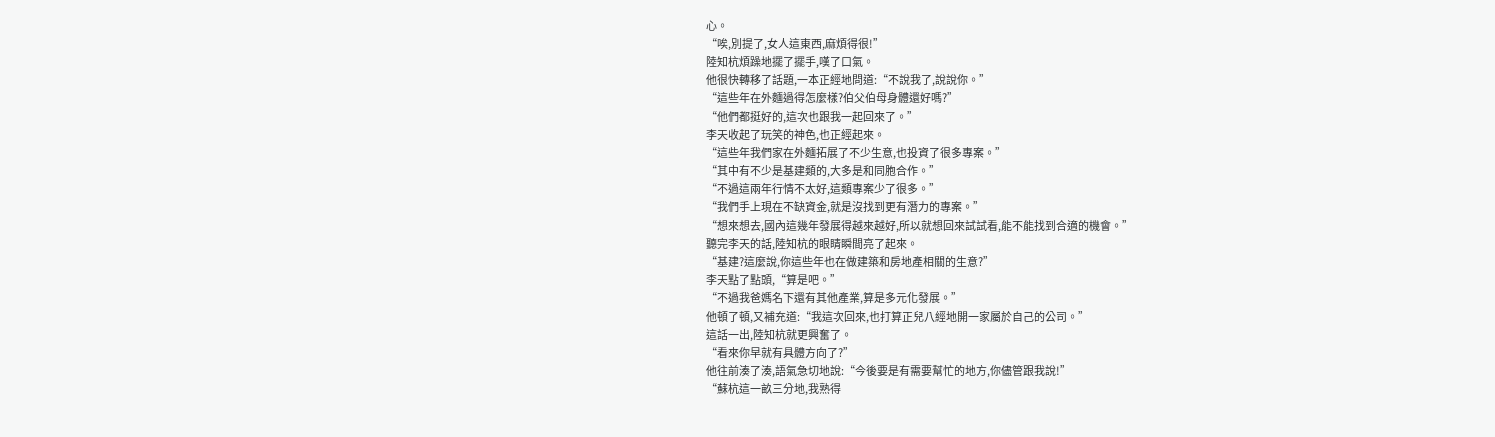心。
“唉,別提了,女人這東西,麻煩得很!”
陸知杭煩躁地擺了擺手,嘆了口氣。
他很快轉移了話題,一本正經地問道:“不說我了,說說你。”
“這些年在外麵過得怎麼樣?伯父伯母身體還好嗎?”
“他們都挺好的,這次也跟我一起回來了。”
李天收起了玩笑的神色,也正經起來。
“這些年我們家在外麵拓展了不少生意,也投資了很多專案。”
“其中有不少是基建類的,大多是和同胞合作。”
“不過這兩年行情不太好,這類專案少了很多。”
“我們手上現在不缺資金,就是沒找到更有潛力的專案。”
“想來想去,國內這幾年發展得越來越好,所以就想回來試試看,能不能找到合適的機會。”
聽完李天的話,陸知杭的眼睛瞬間亮了起來。
“基建?這麼說,你這些年也在做建築和房地產相關的生意?”
李天點了點頭,“算是吧。”
“不過我爸媽名下還有其他產業,算是多元化發展。”
他頓了頓,又補充道:“我這次回來,也打算正兒八經地開一家屬於自己的公司。”
這話一出,陸知杭就更興奮了。
“看來你早就有具體方向了?”
他往前湊了湊,語氣急切地說:“今後要是有需要幫忙的地方,你儘管跟我說!”
“蘇杭這一畝三分地,我熟得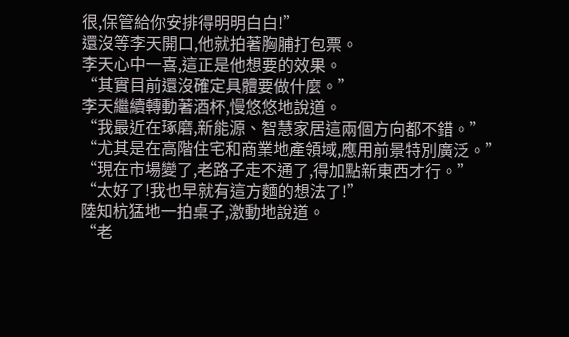很,保管給你安排得明明白白!”
還沒等李天開口,他就拍著胸脯打包票。
李天心中一喜,這正是他想要的效果。
“其實目前還沒確定具體要做什麼。”
李天繼續轉動著酒杯,慢悠悠地說道。
“我最近在琢磨,新能源、智慧家居這兩個方向都不錯。”
“尤其是在高階住宅和商業地產領域,應用前景特別廣泛。”
“現在市場變了,老路子走不通了,得加點新東西才行。”
“太好了!我也早就有這方麵的想法了!”
陸知杭猛地一拍桌子,激動地說道。
“老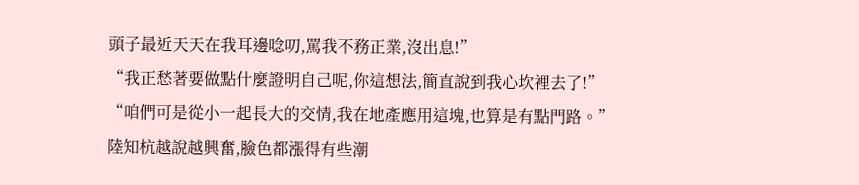頭子最近天天在我耳邊唸叨,罵我不務正業,沒出息!”
“我正愁著要做點什麼證明自己呢,你這想法,簡直說到我心坎裡去了!”
“咱們可是從小一起長大的交情,我在地產應用這塊,也算是有點門路。”
陸知杭越說越興奮,臉色都漲得有些潮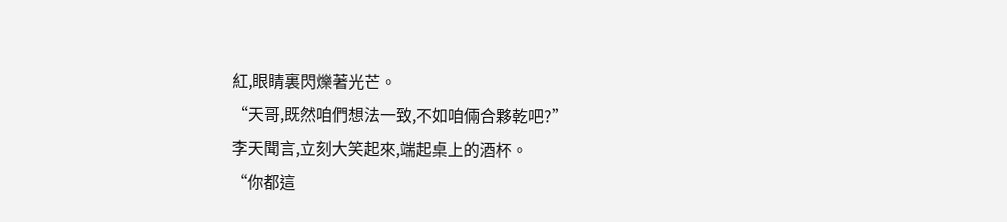紅,眼睛裏閃爍著光芒。
“天哥,既然咱們想法一致,不如咱倆合夥乾吧?”
李天聞言,立刻大笑起來,端起桌上的酒杯。
“你都這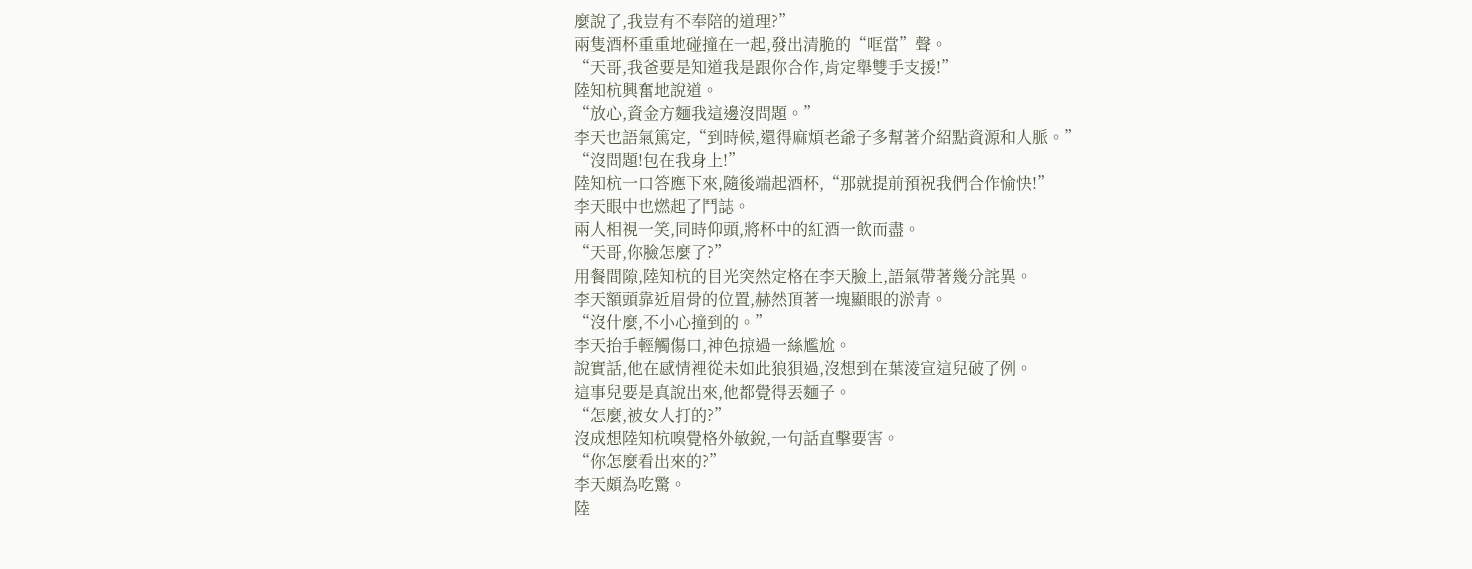麼說了,我豈有不奉陪的道理?”
兩隻酒杯重重地碰撞在一起,發出清脆的“哐當”聲。
“天哥,我爸要是知道我是跟你合作,肯定舉雙手支援!”
陸知杭興奮地說道。
“放心,資金方麵我這邊沒問題。”
李天也語氣篤定,“到時候,還得麻煩老爺子多幫著介紹點資源和人脈。”
“沒問題!包在我身上!”
陸知杭一口答應下來,隨後端起酒杯,“那就提前預祝我們合作愉快!”
李天眼中也燃起了鬥誌。
兩人相視一笑,同時仰頭,將杯中的紅酒一飲而盡。
“天哥,你臉怎麼了?”
用餐間隙,陸知杭的目光突然定格在李天臉上,語氣帶著幾分詫異。
李天額頭靠近眉骨的位置,赫然頂著一塊顯眼的淤青。
“沒什麼,不小心撞到的。”
李天抬手輕觸傷口,神色掠過一絲尷尬。
說實話,他在感情裡從未如此狼狽過,沒想到在葉淩宣這兒破了例。
這事兒要是真說出來,他都覺得丟麵子。
“怎麼,被女人打的?”
沒成想陸知杭嗅覺格外敏銳,一句話直擊要害。
“你怎麼看出來的?”
李天頗為吃驚。
陸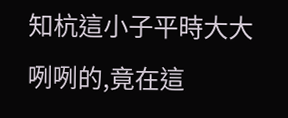知杭這小子平時大大咧咧的,竟在這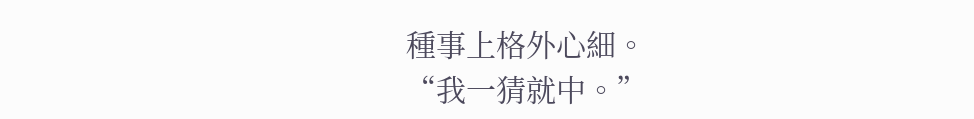種事上格外心細。
“我一猜就中。”